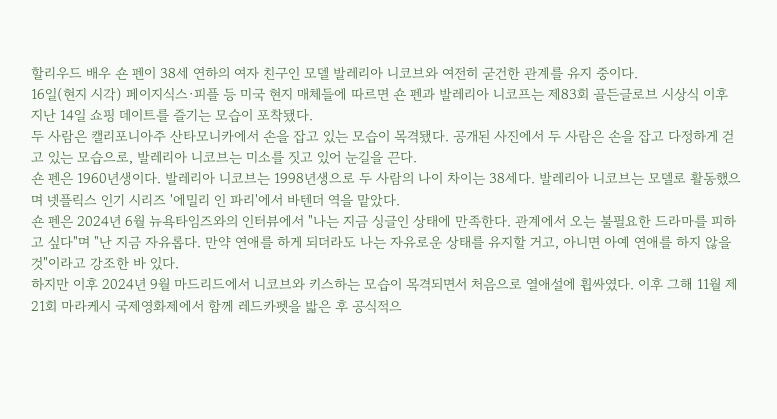할리우드 배우 숀 펜이 38세 연하의 여자 친구인 모델 발레리아 니코브와 여전히 굳건한 관계를 유지 중이다.
16일(현지 시각) 페이지식스·피플 등 미국 현지 매체들에 따르면 숀 펜과 발레리아 니코프는 제83회 골든글로브 시상식 이후 지난 14일 쇼핑 데이트를 즐기는 모습이 포착됐다.
두 사람은 캘리포니아주 산타모니카에서 손을 잡고 있는 모습이 목격됐다. 공개된 사진에서 두 사람은 손을 잡고 다정하게 걷고 있는 모습으로, 발레리아 니코브는 미소를 짓고 있어 눈길을 끈다.
숀 펜은 1960년생이다. 발레리아 니코브는 1998년생으로 두 사람의 나이 차이는 38세다. 발레리아 니코브는 모델로 활동했으며 넷플릭스 인기 시리즈 '에밀리 인 파리'에서 바텐더 역을 맡았다.
숀 펜은 2024년 6월 뉴욕타임즈와의 인터뷰에서 "나는 지금 싱글인 상태에 만족한다. 관계에서 오는 불필요한 드라마를 피하고 싶다"며 "난 지금 자유롭다. 만약 연애를 하게 되더라도 나는 자유로운 상태를 유지할 거고, 아니면 아예 연애를 하지 않을 것"이라고 강조한 바 있다.
하지만 이후 2024년 9월 마드리드에서 니코브와 키스하는 모습이 목격되면서 처음으로 열애설에 휩싸였다. 이후 그해 11월 제21회 마라케시 국제영화제에서 함께 레드카펫을 밟은 후 공식적으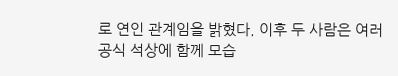로 연인 관계임을 밝혔다. 이후 두 사람은 여러 공식 석상에 함께 모습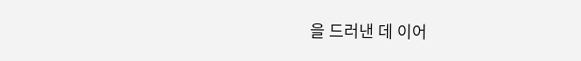을 드러낸 데 이어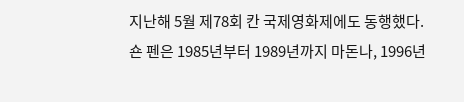지난해 5월 제78회 칸 국제영화제에도 동행했다.
숀 펜은 1985년부터 1989년까지 마돈나, 1996년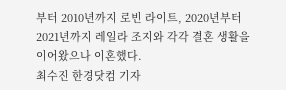부터 2010년까지 로빈 라이트, 2020년부터 2021년까지 레일라 조지와 각각 결혼 생활을 이어왔으나 이혼했다.
최수진 한경닷컴 기자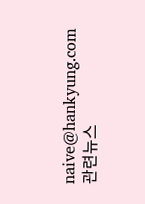naive@hankyung.com
관련뉴스